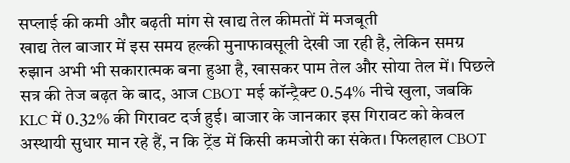सप्लाई की कमी और बढ़ती मांग से खाद्य तेल कीमतों में मजबूती
खाद्य तेल बाजार में इस समय हल्की मुनाफावसूली देखी जा रही है, लेकिन समग्र रुझान अभी भी सकारात्मक बना हुआ है, खासकर पाम तेल और सोया तेल में। पिछले सत्र की तेज बढ़त के बाद, आज CBOT मई कॉन्ट्रैक्ट 0.54% नीचे खुला, जबकि KLC में 0.32% की गिरावट दर्ज हुई। बाजार के जानकार इस गिरावट को केवल अस्थायी सुधार मान रहे हैं, न कि ट्रेंड में किसी कमजोरी का संकेत। फिलहाल CBOT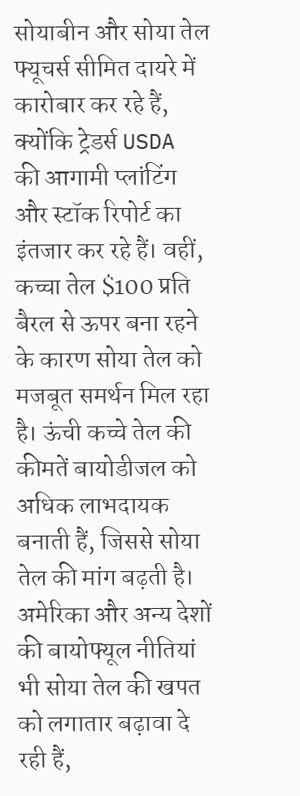सोयाबीन और सोया तेल फ्यूचर्स सीमित दायरे में कारोबार कर रहे हैं, क्योंकि ट्रेडर्स USDA की आगामी प्लांटिंग और स्टॉक रिपोर्ट का इंतजार कर रहे हैं। वहीं, कच्चा तेल $100 प्रति बैरल से ऊपर बना रहने के कारण सोया तेल को मजबूत समर्थन मिल रहा है। ऊंची कच्चे तेल की कीमतें बायोडीजल को अधिक लाभदायक बनाती हैं, जिससे सोया तेल की मांग बढ़ती है। अमेरिका और अन्य देशों की बायोफ्यूल नीतियां भी सोया तेल की खपत को लगातार बढ़ावा दे रही हैं,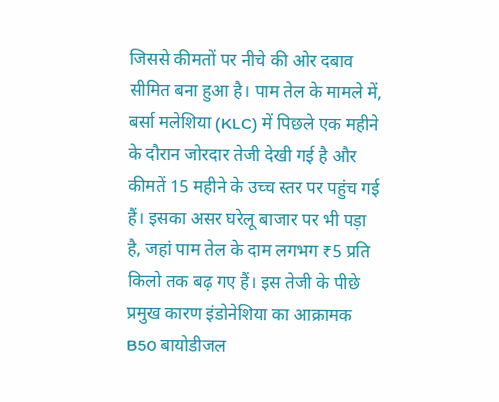जिससे कीमतों पर नीचे की ओर दबाव सीमित बना हुआ है। पाम तेल के मामले में, बर्सा मलेशिया (KLC) में पिछले एक महीने के दौरान जोरदार तेजी देखी गई है और कीमतें 15 महीने के उच्च स्तर पर पहुंच गई हैं। इसका असर घरेलू बाजार पर भी पड़ा है, जहां पाम तेल के दाम लगभग ₹5 प्रति किलो तक बढ़ गए हैं। इस तेजी के पीछे प्रमुख कारण इंडोनेशिया का आक्रामक B50 बायोडीजल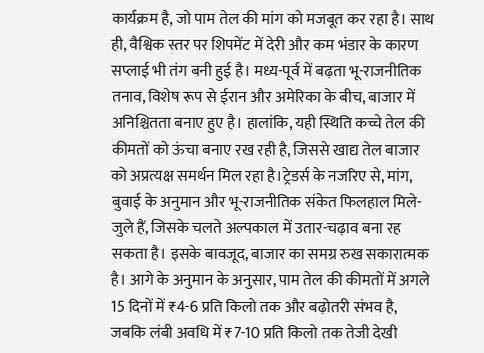कार्यक्रम है, जो पाम तेल की मांग को मजबूत कर रहा है। साथ ही, वैश्विक स्तर पर शिपमेंट में देरी और कम भंडार के कारण सप्लाई भी तंग बनी हुई है। मध्य-पूर्व में बढ़ता भू-राजनीतिक तनाव, विशेष रूप से ईरान और अमेरिका के बीच, बाजार में अनिश्चितता बनाए हुए है। हालांकि, यही स्थिति कच्चे तेल की कीमतों को ऊंचा बनाए रख रही है, जिससे खाद्य तेल बाजार को अप्रत्यक्ष समर्थन मिल रहा है।ट्रेडर्स के नजरिए से, मांग, बुवाई के अनुमान और भू-राजनीतिक संकेत फिलहाल मिले-जुले हैं, जिसके चलते अल्पकाल में उतार-चढ़ाव बना रह सकता है। इसके बावजूद, बाजार का समग्र रुख सकारात्मक है। आगे के अनुमान के अनुसार, पाम तेल की कीमतों में अगले 15 दिनों में ₹4-6 प्रति किलो तक और बढ़ोतरी संभव है, जबकि लंबी अवधि में ₹7-10 प्रति किलो तक तेजी देखी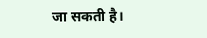जा सकती है।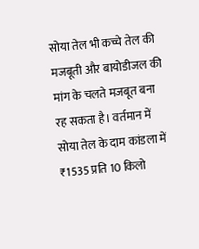सोया तेल भी कच्चे तेल की मजबूती और बायोडीजल की मांग के चलते मजबूत बना रह सकता है। वर्तमान में सोया तेल के दाम कांडला में ₹1535 प्रति 10 किलो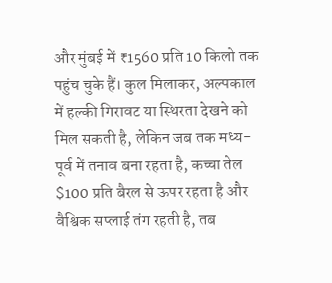और मुंबई में ₹1560 प्रति 10 किलो तक पहुंच चुके हैं। कुल मिलाकर, अल्पकाल में हल्की गिरावट या स्थिरता देखने को मिल सकती है, लेकिन जब तक मध्य-पूर्व में तनाव बना रहता है, कच्चा तेल $100 प्रति बैरल से ऊपर रहता है और वैश्विक सप्लाई तंग रहती है, तब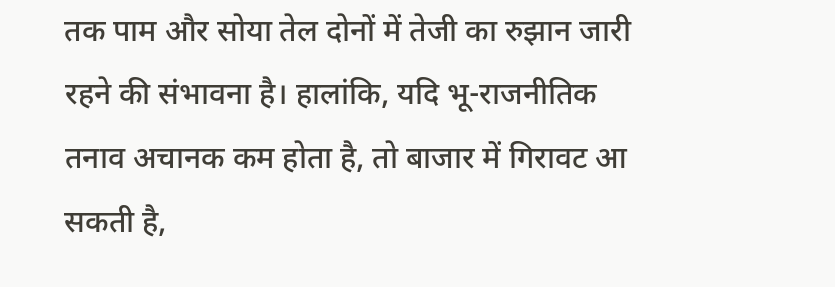तक पाम और सोया तेल दोनों में तेजी का रुझान जारी रहने की संभावना है। हालांकि, यदि भू-राजनीतिक तनाव अचानक कम होता है, तो बाजार में गिरावट आ सकती है,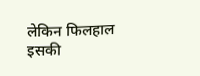लेकिन फिलहाल इसकी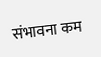संभावना कम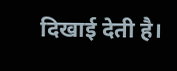दिखाई देती है।